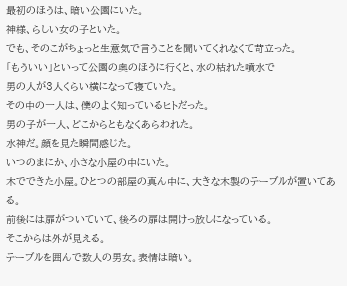最初のほうは、暗い公園にいた。
神様、らしい女の子といた。
でも、そのこがちょっと生意気で言うことを聞いてくれなくて苛立った。
「もういい」といって公園の奥のほうに行くと、水の枯れた噴水で
男の人が3人くらい横になって寝ていた。
その中の一人は、僕のよく知っているヒトだった。
男の子が一人、どこからともなくあらわれた。
水神だ。顔を見た瞬間感じた。
いつのまにか、小さな小屋の中にいた。
木でできた小屋。ひとつの部屋の真ん中に、大きな木製のテーブルが置いてある。
前後には扉がついていて、後ろの扉は開けっ放しになっている。
そこからは外が見える。
テーブルを囲んで数人の男女。表情は暗い。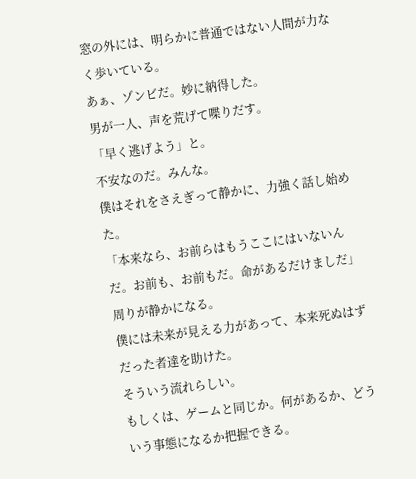窓の外には、明らかに普通ではない人間が力なく歩いている。
あぁ、ゾンビだ。妙に納得した。
男が一人、声を荒げて喋りだす。
「早く逃げよう」と。
不安なのだ。みんな。
僕はそれをさえぎって静かに、力強く話し始めた。
「本来なら、お前らはもうここにはいないんだ。お前も、お前もだ。命があるだけましだ」
周りが静かになる。
僕には未来が見える力があって、本来死ぬはずだった者達を助けた。
そういう流れらしい。
もしくは、ゲームと同じか。何があるか、どういう事態になるか把握できる。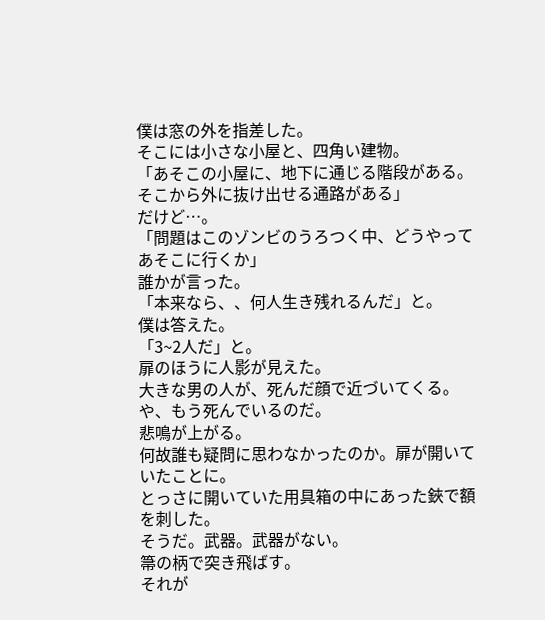僕は窓の外を指差した。
そこには小さな小屋と、四角い建物。
「あそこの小屋に、地下に通じる階段がある。そこから外に抜け出せる通路がある」
だけど…。
「問題はこのゾンビのうろつく中、どうやってあそこに行くか」
誰かが言った。
「本来なら、、何人生き残れるんだ」と。
僕は答えた。
「3~2人だ」と。
扉のほうに人影が見えた。
大きな男の人が、死んだ顔で近づいてくる。
や、もう死んでいるのだ。
悲鳴が上がる。
何故誰も疑問に思わなかったのか。扉が開いていたことに。
とっさに開いていた用具箱の中にあった鋏で額を刺した。
そうだ。武器。武器がない。
箒の柄で突き飛ばす。
それが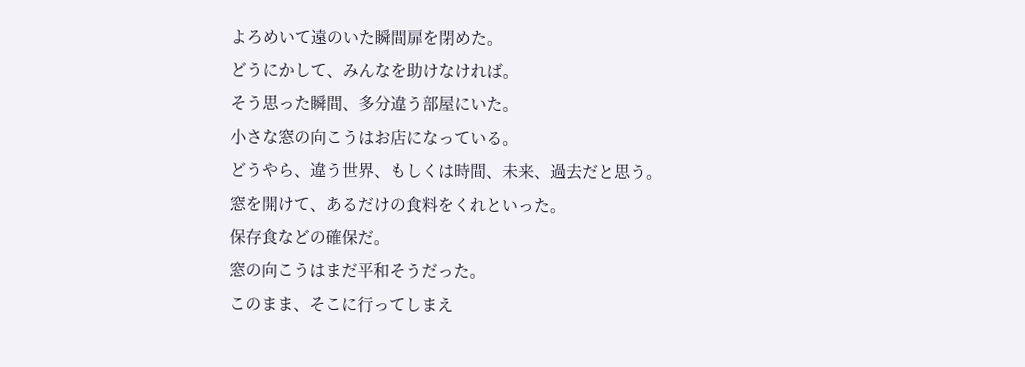よろめいて遠のいた瞬間扉を閉めた。
どうにかして、みんなを助けなければ。
そう思った瞬間、多分違う部屋にいた。
小さな窓の向こうはお店になっている。
どうやら、違う世界、もしくは時間、未来、過去だと思う。
窓を開けて、あるだけの食料をくれといった。
保存食などの確保だ。
窓の向こうはまだ平和そうだった。
このまま、そこに行ってしまえ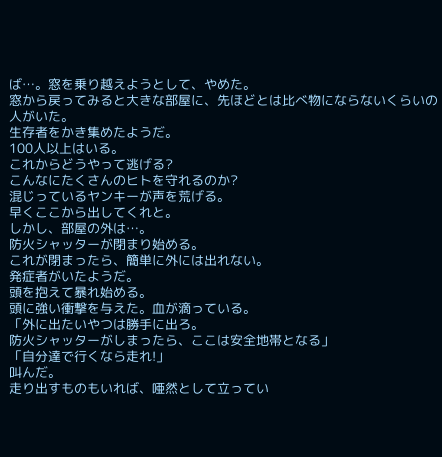ば…。窓を乗り越えようとして、やめた。
窓から戻ってみると大きな部屋に、先ほどとは比べ物にならないくらいの人がいた。
生存者をかき集めたようだ。
100人以上はいる。
これからどうやって逃げる?
こんなにたくさんのヒトを守れるのか?
混じっているヤンキーが声を荒げる。
早くここから出してくれと。
しかし、部屋の外は…。
防火シャッターが閉まり始める。
これが閉まったら、簡単に外には出れない。
発症者がいたようだ。
頭を抱えて暴れ始める。
頭に強い衝撃を与えた。血が滴っている。
「外に出たいやつは勝手に出ろ。
防火シャッターがしまったら、ここは安全地帯となる」
「自分達で行くなら走れ!」
叫んだ。
走り出すものもいれば、唖然として立ってい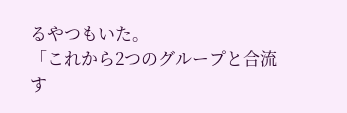るやつもいた。
「これから2つのグループと合流す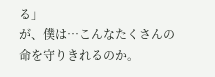る」
が、僕は…こんなたくさんの命を守りきれるのか。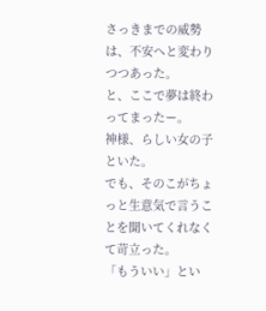さっきまでの威勢は、不安へと変わりつつあった。
と、ここで夢は終わってまったー。
神様、らしい女の子といた。
でも、そのこがちょっと生意気で言うことを聞いてくれなくて苛立った。
「もういい」とい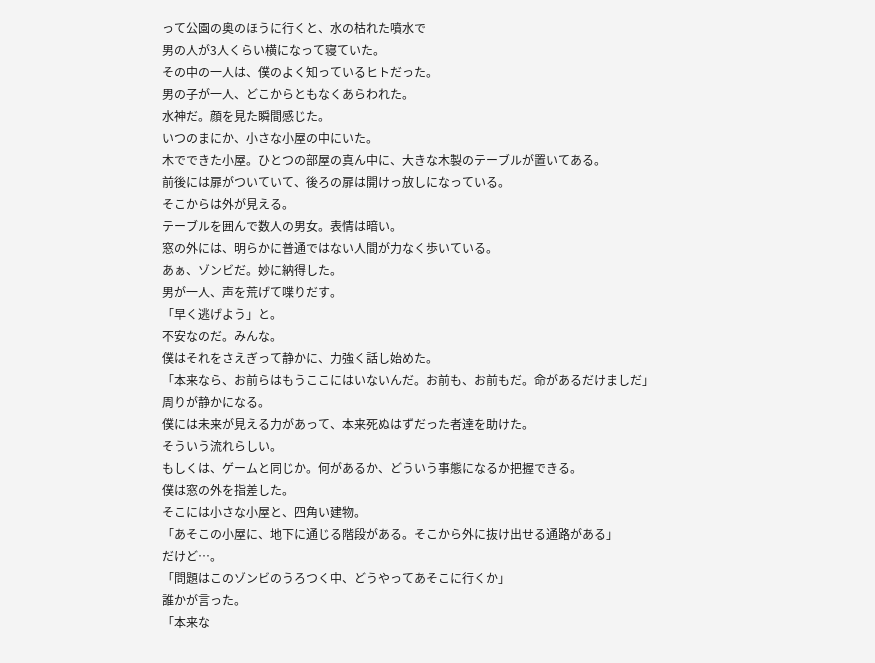って公園の奥のほうに行くと、水の枯れた噴水で
男の人が3人くらい横になって寝ていた。
その中の一人は、僕のよく知っているヒトだった。
男の子が一人、どこからともなくあらわれた。
水神だ。顔を見た瞬間感じた。
いつのまにか、小さな小屋の中にいた。
木でできた小屋。ひとつの部屋の真ん中に、大きな木製のテーブルが置いてある。
前後には扉がついていて、後ろの扉は開けっ放しになっている。
そこからは外が見える。
テーブルを囲んで数人の男女。表情は暗い。
窓の外には、明らかに普通ではない人間が力なく歩いている。
あぁ、ゾンビだ。妙に納得した。
男が一人、声を荒げて喋りだす。
「早く逃げよう」と。
不安なのだ。みんな。
僕はそれをさえぎって静かに、力強く話し始めた。
「本来なら、お前らはもうここにはいないんだ。お前も、お前もだ。命があるだけましだ」
周りが静かになる。
僕には未来が見える力があって、本来死ぬはずだった者達を助けた。
そういう流れらしい。
もしくは、ゲームと同じか。何があるか、どういう事態になるか把握できる。
僕は窓の外を指差した。
そこには小さな小屋と、四角い建物。
「あそこの小屋に、地下に通じる階段がある。そこから外に抜け出せる通路がある」
だけど…。
「問題はこのゾンビのうろつく中、どうやってあそこに行くか」
誰かが言った。
「本来な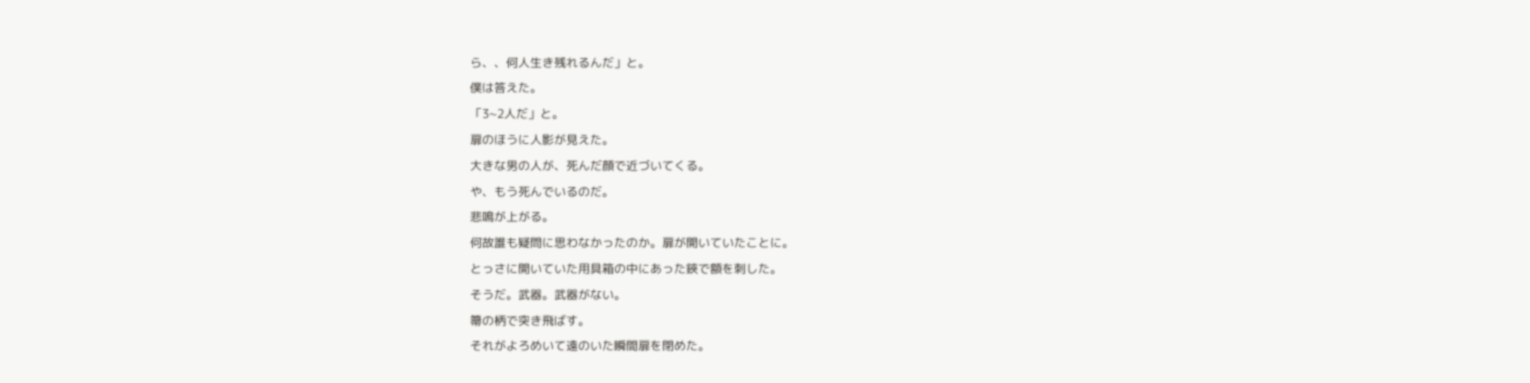ら、、何人生き残れるんだ」と。
僕は答えた。
「3~2人だ」と。
扉のほうに人影が見えた。
大きな男の人が、死んだ顔で近づいてくる。
や、もう死んでいるのだ。
悲鳴が上がる。
何故誰も疑問に思わなかったのか。扉が開いていたことに。
とっさに開いていた用具箱の中にあった鋏で額を刺した。
そうだ。武器。武器がない。
箒の柄で突き飛ばす。
それがよろめいて遠のいた瞬間扉を閉めた。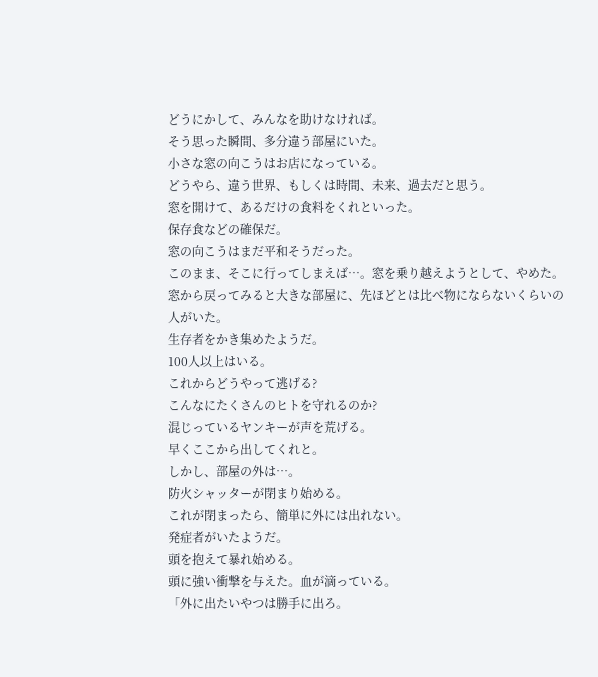どうにかして、みんなを助けなければ。
そう思った瞬間、多分違う部屋にいた。
小さな窓の向こうはお店になっている。
どうやら、違う世界、もしくは時間、未来、過去だと思う。
窓を開けて、あるだけの食料をくれといった。
保存食などの確保だ。
窓の向こうはまだ平和そうだった。
このまま、そこに行ってしまえば…。窓を乗り越えようとして、やめた。
窓から戻ってみると大きな部屋に、先ほどとは比べ物にならないくらいの人がいた。
生存者をかき集めたようだ。
100人以上はいる。
これからどうやって逃げる?
こんなにたくさんのヒトを守れるのか?
混じっているヤンキーが声を荒げる。
早くここから出してくれと。
しかし、部屋の外は…。
防火シャッターが閉まり始める。
これが閉まったら、簡単に外には出れない。
発症者がいたようだ。
頭を抱えて暴れ始める。
頭に強い衝撃を与えた。血が滴っている。
「外に出たいやつは勝手に出ろ。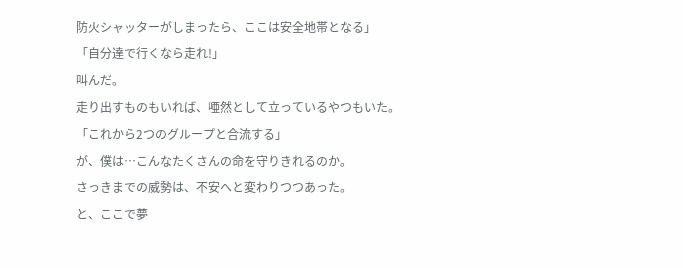防火シャッターがしまったら、ここは安全地帯となる」
「自分達で行くなら走れ!」
叫んだ。
走り出すものもいれば、唖然として立っているやつもいた。
「これから2つのグループと合流する」
が、僕は…こんなたくさんの命を守りきれるのか。
さっきまでの威勢は、不安へと変わりつつあった。
と、ここで夢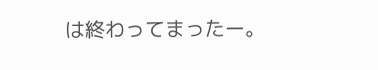は終わってまったー。